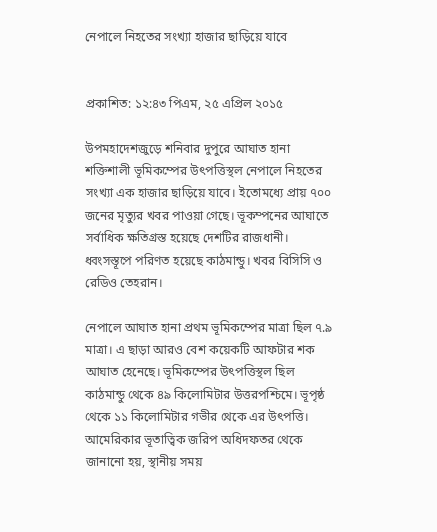নেপালে নিহতের সংখ্যা হাজার ছাড়িয়ে যাবে


প্রকাশিত: ১২:৪৩ পিএম, ২৫ এপ্রিল ২০১৫

উপমহাদেশজুড়ে শনিবার দুপুরে আঘাত হানা শক্তিশালী ভূমিকম্পের উৎপত্তিস্থল নেপালে নিহতের সংখ্যা এক হাজার ছাড়িয়ে যাবে। ইতোমধ্যে প্রায় ৭০০ জনের মৃত্যুর খবর পাওয়া গেছে। ভূকম্পনের আঘাতে সর্বাধিক ক্ষতিগ্রস্ত হয়েছে দেশটির রাজধানী। ধ্বংসস্তূপে পরিণত হয়েছে কাঠমান্ডু। খবর বিসিসি ও রেডিও তেহরান।

নেপালে আঘাত হানা প্রথম ভূমিকম্পের মাত্রা ছিল ৭.৯ মাত্রা। এ ছাড়া আরও বেশ কয়েকটি আফটার শক আঘাত হেনেছে। ভূমিকম্পের উৎপত্তিস্থল ছিল কাঠমান্ডু থেকে ৪৯ কিলোমিটার উত্তরপশ্চিমে। ভূপৃষ্ঠ থেকে ১১ কিলোমিটার গভীর থেকে এর উৎপত্তি। আমেরিকার ভূতাত্বিক জরিপ অধিদফতর থেকে জানানো হয়, স্থানীয় সময়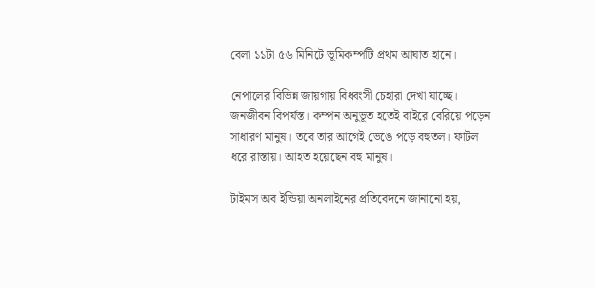বেলা ১১টা ৫৬ মিনিটে ভূমিকম্পটি প্রথম আঘাত হানে।

নেপালের বিভিন্ন জায়গায় বিধ্বংসী চেহারা দেখা যাচ্ছে। জনজীবন বিপর্যস্ত। কম্পন অনুভূত হতেই বাইরে বেরিয়ে পড়েন সাধারণ মানুষ। তবে তার আগেই ভেঙে পড়ে বহুতল। ফাটল ধরে রাস্তায়। আহত হয়েছেন বহু মানুষ।

টাইমস অব ইন্ডিয়া অনলাইনের প্রতিবেদনে জানানো হয়,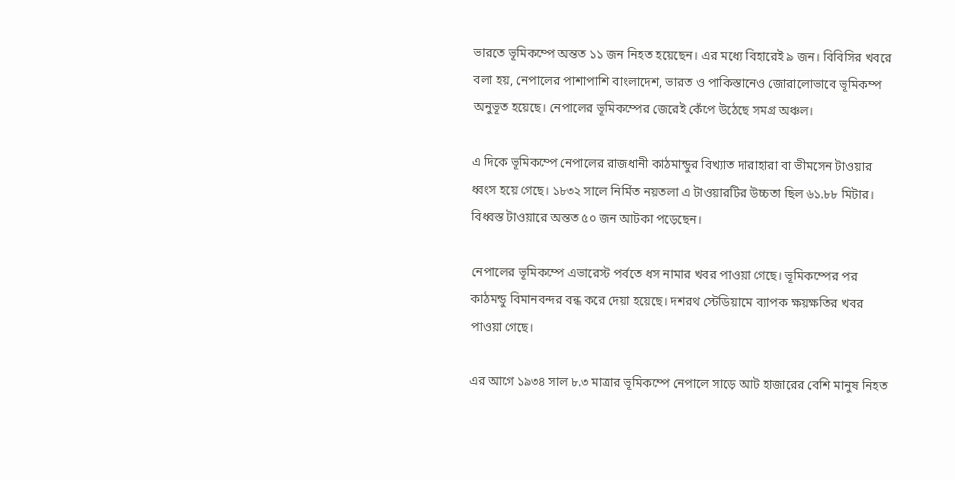ভারতে ভূমিকম্পে অন্তত ১১ জন নিহত হয়েছেন। এর মধ্যে বিহারেই ৯ জন। বিবিসির খবরে বলা হয়, নেপালের পাশাপাশি বাংলাদেশ, ভারত ও পাকিস্তানেও জোরালোভাবে ভূমিকম্প অনুভূত হয়েছে। নেপালের ভূমিকম্পের জেরেই কেঁপে উঠেছে সমগ্র অঞ্চল।

এ দিকে ভূমিকম্পে নেপালের রাজধানী কাঠমান্ডুর বিখ্যাত দারাহারা বা ভীমসেন টাওয়ার ধ্বংস হয়ে গেছে। ১৮৩২ সালে নির্মিত নয়তলা এ টাওয়ারটির উচ্চতা ছিল ৬১.৮৮ মিটার। বিধ্বস্ত টাওয়ারে অন্তত ৫০ জন আটকা পড়েছেন।

নেপালের ভূমিকম্পে এভারেস্ট পর্বতে ধস নামার খবর পাওয়া গেছে। ভূমিকম্পের পর কাঠমন্ডু বিমানবন্দর বন্ধ করে দেয়া হয়েছে। দশরথ স্টেডিয়ামে ব্যাপক ক্ষয়ক্ষতির খবর পাওয়া গেছে।

এর আগে ১৯৩৪ সাল ৮.৩ মাত্রার ভূমিকম্পে নেপালে সাড়ে আট হাজারের বেশি মানুষ নিহত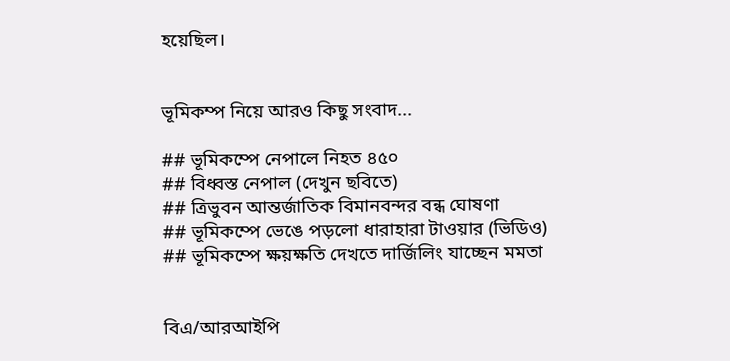হয়েছিল।


ভূমিকম্প নিয়ে আরও কিছু সংবাদ...

## ভূমিকম্পে নেপালে নিহত ৪৫০
## বিধ্বস্ত নেপাল (দেখুন ছবিতে)
## ত্রিভুবন আন্তর্জাতিক বিমানবন্দর বন্ধ ঘোষণা
## ভূমিকম্পে ভেঙে পড়লো ধারাহারা টাওয়ার (ভিডিও)
## ভূমিকম্পে ক্ষয়ক্ষতি দেখতে দার্জিলিং যাচ্ছেন মমতা


বিএ/আরআইপি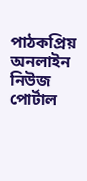পাঠকপ্রিয় অনলাইন নিউজ পোর্টাল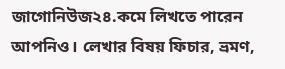জাগোনিউজ২৪.কমে লিখতে পারেন আপনিও। লেখার বিষয় ফিচার, ভ্রমণ,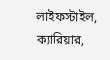লাইফস্টাইল, ক্যারিয়ার,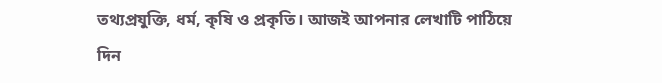তথ্যপ্রযুক্তি, ধর্ম, কৃষি ও প্রকৃতি। আজই আপনার লেখাটি পাঠিয়ে দিন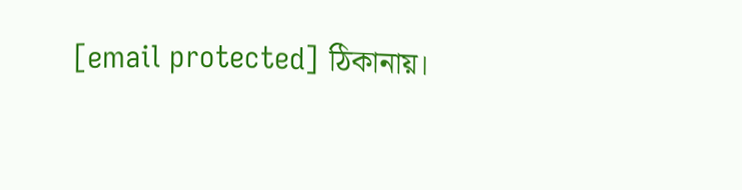[email protected] ঠিকানায়।